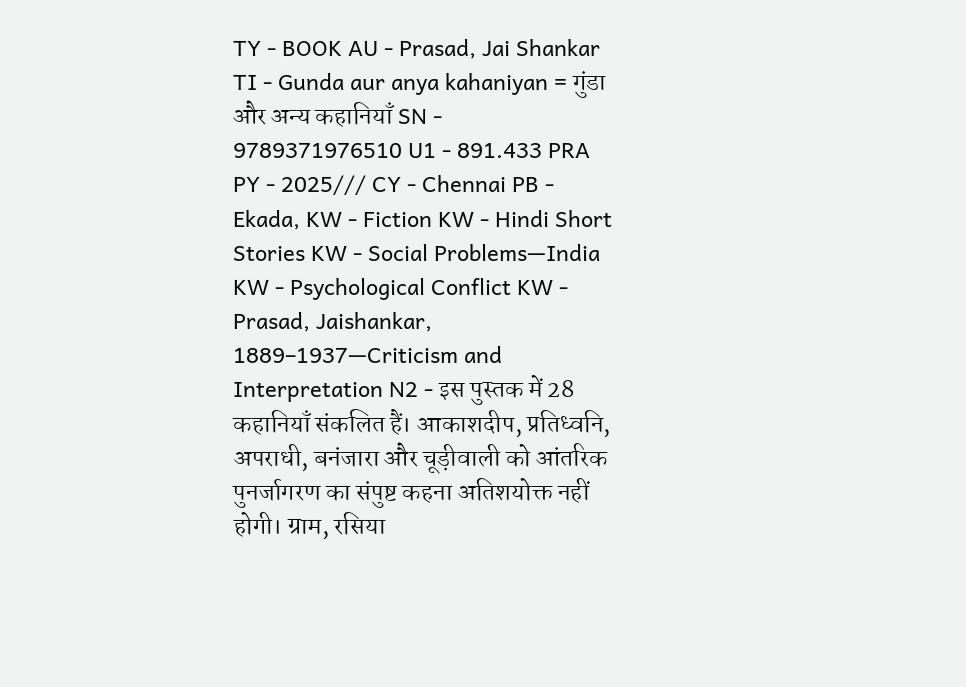TY - BOOK AU - Prasad, Jai Shankar TI - Gunda aur anya kahaniyan = गुंडा और अन्य कहानियाँ SN - 9789371976510 U1 - 891.433 PRA PY - 2025/// CY - Chennai PB - Ekada, KW - Fiction KW - Hindi Short Stories KW - Social Problems—India KW - Psychological Conflict KW - Prasad, Jaishankar, 1889–1937—Criticism and Interpretation N2 - इस पुस्तक में 28 कहानियाँ संकलित हैं। आकाशदीप, प्रतिध्वनि, अपराधी, बनंजारा और चूड़ीवाली को आंतरिक पुनर्जागरण का संपुष्ट कहना अतिशयोक्त नहीं होगी। ग्राम, रसिया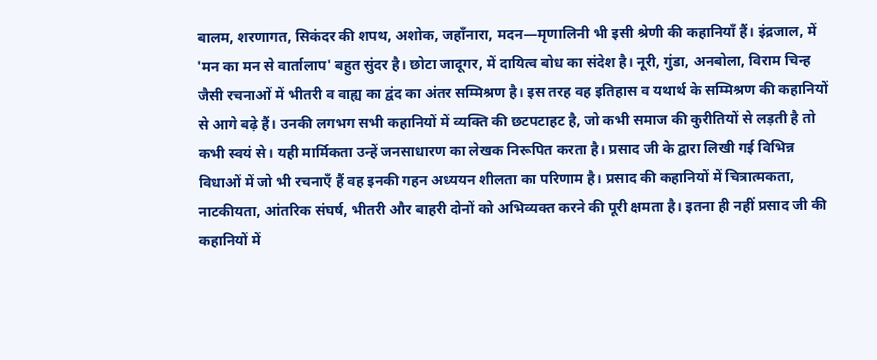बालम, शरणागत, सिकंदर की शपथ, अशोक, जहाँनारा, मदन—मृणालिनी भी इसी श्रेणी की कहानियाँ हैं। इंद्रजाल, में 'मन का मन से वार्तालाप' बहुत सुंदर है। छोटा जादूगर, में दायित्व बोध का संदेश है। नूरी, गुंडा, अनबोला, विराम चिन्ह जैसी रचनाओं में भीतरी व वाह्य का द्वंद का अंतर सम्मिश्रण है। इस तरह वह इतिहास व यथार्थ के सम्मिश्रण की कहानियों से आगे बढ़े हैं। उनकी लगभग सभी कहानियों में व्यक्ति की छटपटाहट है, जो कभी समाज की कुरीतियों से लड़ती है तो कभी स्वयं से। यही मार्मिकता उन्हें जनसाधारण का लेखक निरूपित करता है। प्रसाद जी के द्वारा लिखी गई विभिन्न विधाओं में जो भी रचनाएँ हैं वह इनकी गहन अध्ययन शीलता का परिणाम है। प्रसाद की कहानियों में चित्रात्मकता, नाटकीयता, आंतरिक संघर्ष, भीतरी और बाहरी दोनों को अभिव्यक्त करने की पूरी क्षमता है। इतना ही नहीं प्रसाद जी की कहानियों में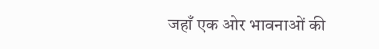जहाँ एक ओर भावनाओं की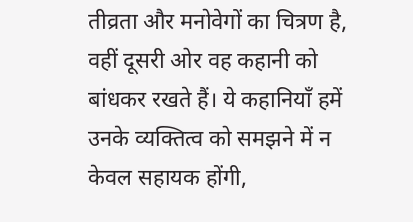तीव्रता और मनोवेगों का चित्रण है, वहीं दूसरी ओर वह कहानी को बांधकर रखते हैं। ये कहानियाँ हमें उनके व्यक्तित्व को समझने में न केवल सहायक होंगी,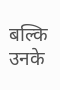बल्कि उनके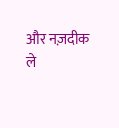और नज़दीक ले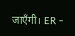जाएँगी। ER -